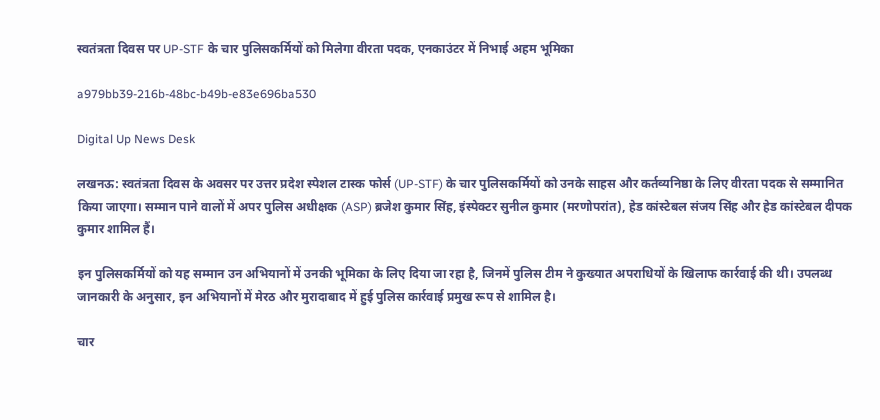स्वतंत्रता दिवस पर UP-STF के चार पुलिसकर्मियों को मिलेगा वीरता पदक, एनकाउंटर में निभाई अहम भूमिका

a979bb39-216b-48bc-b49b-e83e696ba530

Digital Up News Desk

लखनऊ: स्वतंत्रता दिवस के अवसर पर उत्तर प्रदेश स्पेशल टास्क फोर्स (UP-STF) के चार पुलिसकर्मियों को उनके साहस और कर्तव्यनिष्ठा के लिए वीरता पदक से सम्मानित किया जाएगा। सम्मान पाने वालों में अपर पुलिस अधीक्षक (ASP) ब्रजेश कुमार सिंह, इंस्पेक्टर सुनील कुमार (मरणोपरांत), हेड कांस्टेबल संजय सिंह और हेड कांस्टेबल दीपक कुमार शामिल हैं।

इन पुलिसकर्मियों को यह सम्मान उन अभियानों में उनकी भूमिका के लिए दिया जा रहा है, जिनमें पुलिस टीम ने कुख्यात अपराधियों के खिलाफ कार्रवाई की थी। उपलब्ध जानकारी के अनुसार, इन अभियानों में मेरठ और मुरादाबाद में हुई पुलिस कार्रवाई प्रमुख रूप से शामिल है।

चार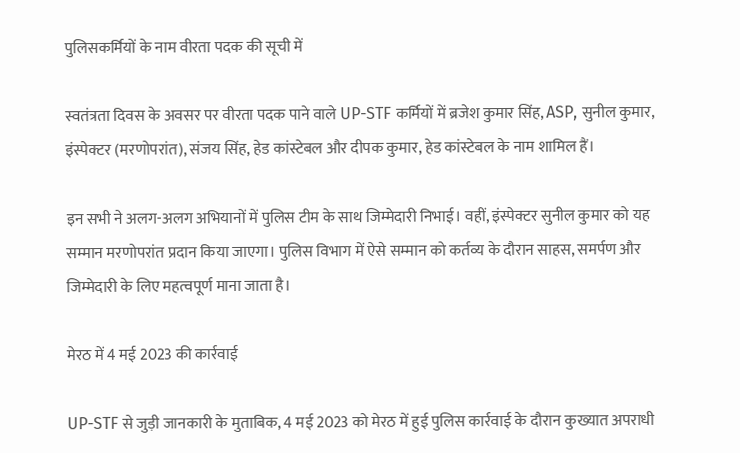पुलिसकर्मियों के नाम वीरता पदक की सूची में

स्वतंत्रता दिवस के अवसर पर वीरता पदक पाने वाले UP-STF कर्मियों में ब्रजेश कुमार सिंह, ASP, सुनील कुमार, इंस्पेक्टर (मरणोपरांत), संजय सिंह, हेड कांस्टेबल और दीपक कुमार, हेड कांस्टेबल के नाम शामिल हैं।

इन सभी ने अलग-अलग अभियानों में पुलिस टीम के साथ जिम्मेदारी निभाई। वहीं, इंस्पेक्टर सुनील कुमार को यह सम्मान मरणोपरांत प्रदान किया जाएगा। पुलिस विभाग में ऐसे सम्मान को कर्तव्य के दौरान साहस, समर्पण और जिम्मेदारी के लिए महत्वपूर्ण माना जाता है।

मेरठ में 4 मई 2023 की कार्रवाई

UP-STF से जुड़ी जानकारी के मुताबिक, 4 मई 2023 को मेरठ में हुई पुलिस कार्रवाई के दौरान कुख्यात अपराधी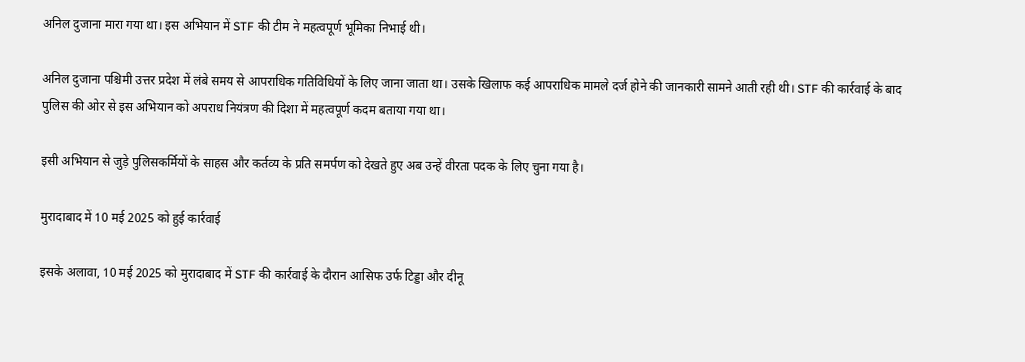अनिल दुजाना मारा गया था। इस अभियान में STF की टीम ने महत्वपूर्ण भूमिका निभाई थी।

अनिल दुजाना पश्चिमी उत्तर प्रदेश में लंबे समय से आपराधिक गतिविधियों के लिए जाना जाता था। उसके खिलाफ कई आपराधिक मामले दर्ज होने की जानकारी सामने आती रही थी। STF की कार्रवाई के बाद पुलिस की ओर से इस अभियान को अपराध नियंत्रण की दिशा में महत्वपूर्ण कदम बताया गया था।

इसी अभियान से जुड़े पुलिसकर्मियों के साहस और कर्तव्य के प्रति समर्पण को देखते हुए अब उन्हें वीरता पदक के लिए चुना गया है।

मुरादाबाद में 10 मई 2025 को हुई कार्रवाई

इसके अलावा, 10 मई 2025 को मुरादाबाद में STF की कार्रवाई के दौरान आसिफ उर्फ टिड्डा और दीनू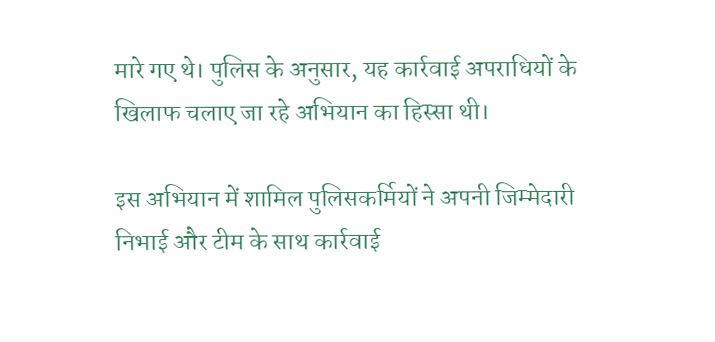मारे गए थे। पुलिस के अनुसार, यह कार्रवाई अपराधियों के खिलाफ चलाए जा रहे अभियान का हिस्सा थी।

इस अभियान में शामिल पुलिसकर्मियों ने अपनी जिम्मेदारी निभाई और टीम के साथ कार्रवाई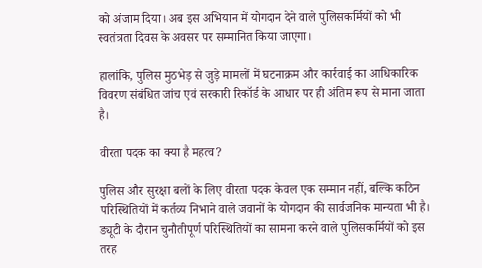को अंजाम दिया। अब इस अभियान में योगदान देने वाले पुलिसकर्मियों को भी स्वतंत्रता दिवस के अवसर पर सम्मानित किया जाएगा।

हालांकि, पुलिस मुठभेड़ से जुड़े मामलों में घटनाक्रम और कार्रवाई का आधिकारिक विवरण संबंधित जांच एवं सरकारी रिकॉर्ड के आधार पर ही अंतिम रूप से माना जाता है।

वीरता पदक का क्या है महत्व?

पुलिस और सुरक्षा बलों के लिए वीरता पदक केवल एक सम्मान नहीं, बल्कि कठिन परिस्थितियों में कर्तव्य निभाने वाले जवानों के योगदान की सार्वजनिक मान्यता भी है। ड्यूटी के दौरान चुनौतीपूर्ण परिस्थितियों का सामना करने वाले पुलिसकर्मियों को इस तरह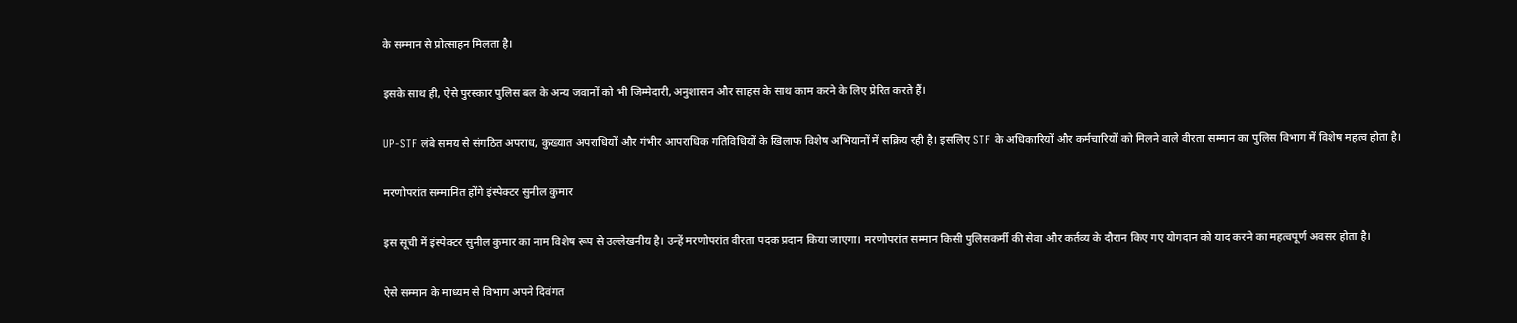के सम्मान से प्रोत्साहन मिलता है।

इसके साथ ही, ऐसे पुरस्कार पुलिस बल के अन्य जवानों को भी जिम्मेदारी, अनुशासन और साहस के साथ काम करने के लिए प्रेरित करते हैं।

UP-STF लंबे समय से संगठित अपराध, कुख्यात अपराधियों और गंभीर आपराधिक गतिविधियों के खिलाफ विशेष अभियानों में सक्रिय रही है। इसलिए STF के अधिकारियों और कर्मचारियों को मिलने वाले वीरता सम्मान का पुलिस विभाग में विशेष महत्व होता है।

मरणोपरांत सम्मानित होंगे इंस्पेक्टर सुनील कुमार

इस सूची में इंस्पेक्टर सुनील कुमार का नाम विशेष रूप से उल्लेखनीय है। उन्हें मरणोपरांत वीरता पदक प्रदान किया जाएगा। मरणोपरांत सम्मान किसी पुलिसकर्मी की सेवा और कर्तव्य के दौरान किए गए योगदान को याद करने का महत्वपूर्ण अवसर होता है।

ऐसे सम्मान के माध्यम से विभाग अपने दिवंगत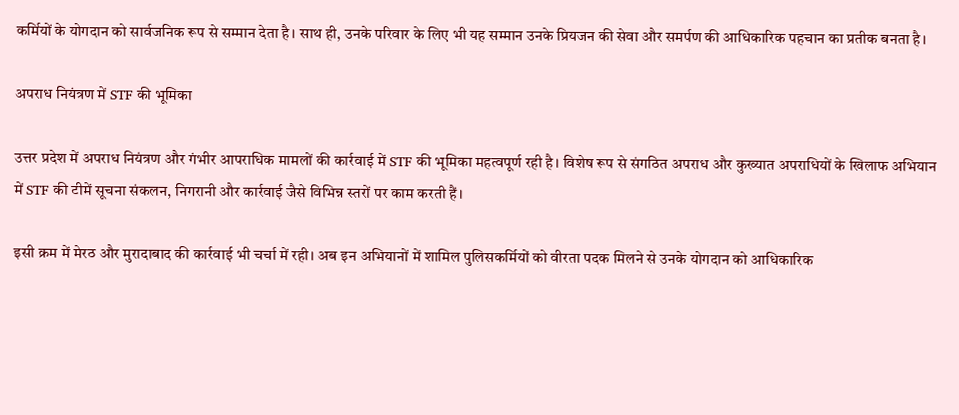कर्मियों के योगदान को सार्वजनिक रूप से सम्मान देता है। साथ ही, उनके परिवार के लिए भी यह सम्मान उनके प्रियजन की सेवा और समर्पण की आधिकारिक पहचान का प्रतीक बनता है।

अपराध नियंत्रण में STF की भूमिका

उत्तर प्रदेश में अपराध नियंत्रण और गंभीर आपराधिक मामलों की कार्रवाई में STF की भूमिका महत्वपूर्ण रही है। विशेष रूप से संगठित अपराध और कुख्यात अपराधियों के खिलाफ अभियान में STF की टीमें सूचना संकलन, निगरानी और कार्रवाई जैसे विभिन्न स्तरों पर काम करती हैं।

इसी क्रम में मेरठ और मुरादाबाद की कार्रवाई भी चर्चा में रही। अब इन अभियानों में शामिल पुलिसकर्मियों को वीरता पदक मिलने से उनके योगदान को आधिकारिक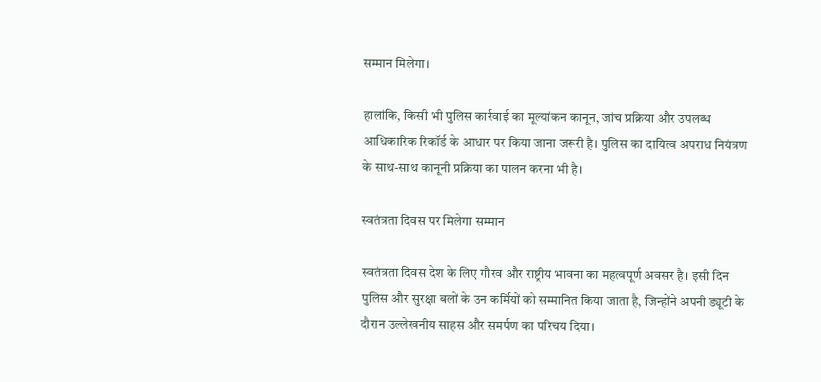सम्मान मिलेगा।

हालांकि, किसी भी पुलिस कार्रवाई का मूल्यांकन कानून, जांच प्रक्रिया और उपलब्ध आधिकारिक रिकॉर्ड के आधार पर किया जाना जरूरी है। पुलिस का दायित्व अपराध नियंत्रण के साथ-साथ कानूनी प्रक्रिया का पालन करना भी है।

स्वतंत्रता दिवस पर मिलेगा सम्मान

स्वतंत्रता दिवस देश के लिए गौरव और राष्ट्रीय भावना का महत्वपूर्ण अवसर है। इसी दिन पुलिस और सुरक्षा बलों के उन कर्मियों को सम्मानित किया जाता है, जिन्होंने अपनी ड्यूटी के दौरान उल्लेखनीय साहस और समर्पण का परिचय दिया।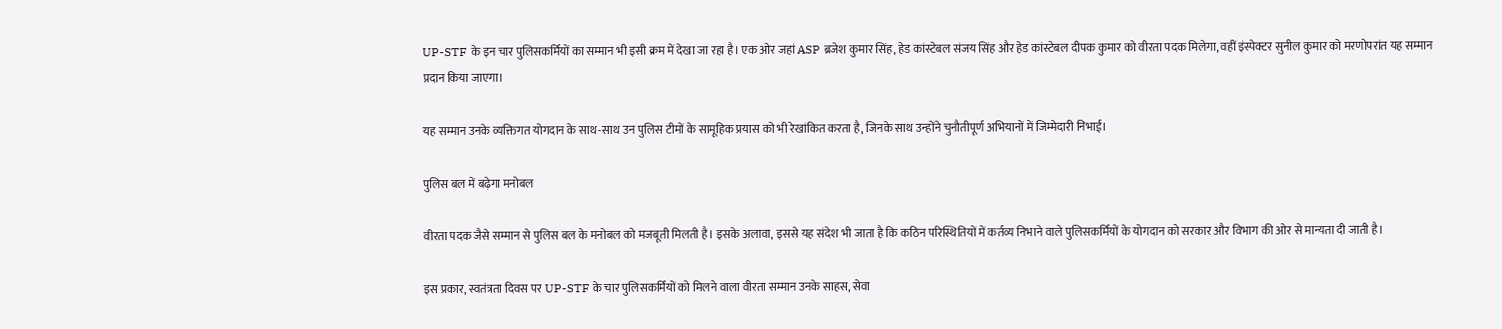UP-STF के इन चार पुलिसकर्मियों का सम्मान भी इसी क्रम में देखा जा रहा है। एक ओर जहां ASP ब्रजेश कुमार सिंह, हेड कांस्टेबल संजय सिंह और हेड कांस्टेबल दीपक कुमार को वीरता पदक मिलेगा, वहीं इंस्पेक्टर सुनील कुमार को मरणोपरांत यह सम्मान प्रदान किया जाएगा।

यह सम्मान उनके व्यक्तिगत योगदान के साथ-साथ उन पुलिस टीमों के सामूहिक प्रयास को भी रेखांकित करता है, जिनके साथ उन्होंने चुनौतीपूर्ण अभियानों में जिम्मेदारी निभाई।

पुलिस बल में बढ़ेगा मनोबल

वीरता पदक जैसे सम्मान से पुलिस बल के मनोबल को मजबूती मिलती है। इसके अलावा, इससे यह संदेश भी जाता है कि कठिन परिस्थितियों में कर्तव्य निभाने वाले पुलिसकर्मियों के योगदान को सरकार और विभाग की ओर से मान्यता दी जाती है।

इस प्रकार, स्वतंत्रता दिवस पर UP-STF के चार पुलिसकर्मियों को मिलने वाला वीरता सम्मान उनके साहस, सेवा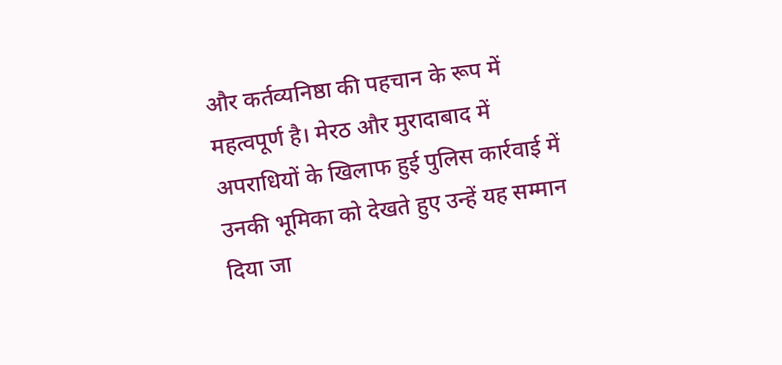और कर्तव्यनिष्ठा की पहचान के रूप में महत्वपूर्ण है। मेरठ और मुरादाबाद में अपराधियों के खिलाफ हुई पुलिस कार्रवाई में उनकी भूमिका को देखते हुए उन्हें यह सम्मान दिया जा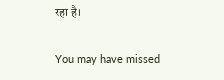रहा है।

You may have missed